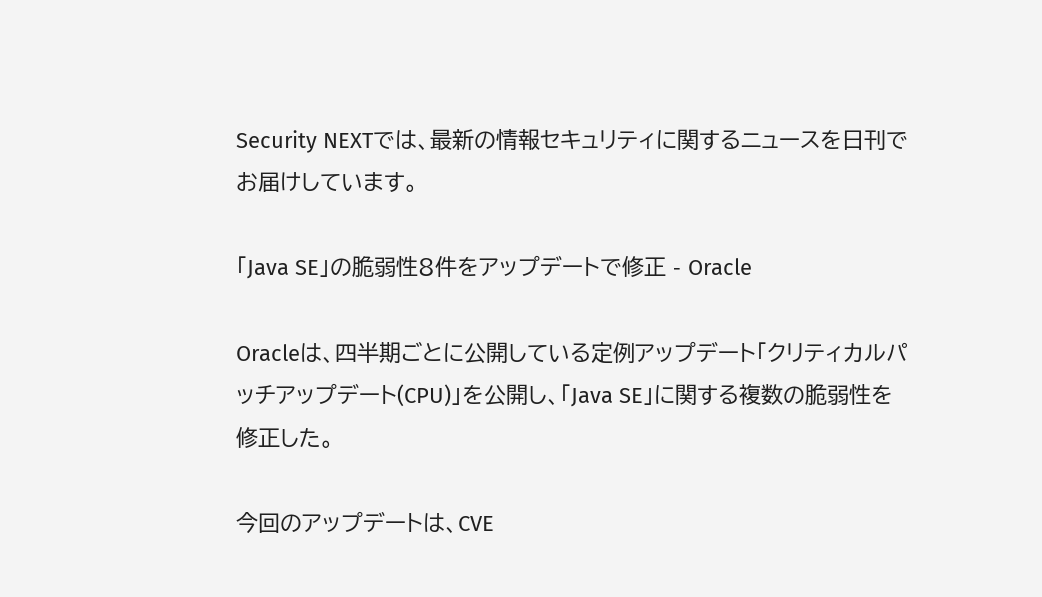Security NEXTでは、最新の情報セキュリティに関するニュースを日刊でお届けしています。

「Java SE」の脆弱性8件をアップデートで修正 - Oracle

Oracleは、四半期ごとに公開している定例アップデート「クリティカルパッチアップデート(CPU)」を公開し、「Java SE」に関する複数の脆弱性を修正した。

今回のアップデートは、CVE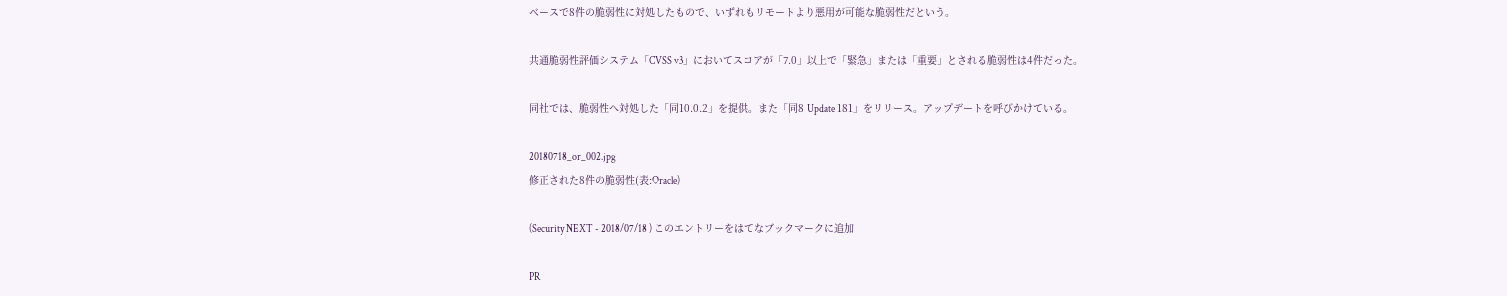ベースで8件の脆弱性に対処したもので、いずれもリモートより悪用が可能な脆弱性だという。

共通脆弱性評価システム「CVSS v3」においてスコアが「7.0」以上で「緊急」または「重要」とされる脆弱性は4件だった。

同社では、脆弱性へ対処した「同10.0.2」を提供。また「同8 Update 181」をリリース。アップデートを呼びかけている。

20180718_or_002.jpg
修正された8件の脆弱性(表:Oracle)

(Security NEXT - 2018/07/18 ) このエントリーをはてなブックマークに追加

PR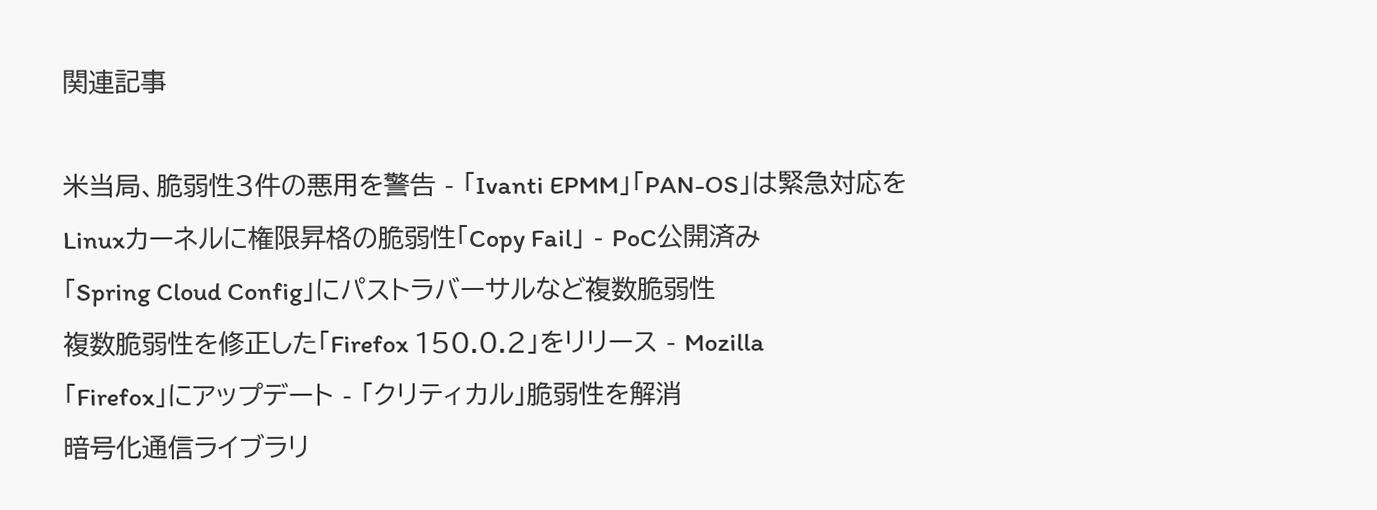関連記事

米当局、脆弱性3件の悪用を警告 - 「Ivanti EPMM」「PAN-OS」は緊急対応を
Linuxカーネルに権限昇格の脆弱性「Copy Fail」 - PoC公開済み
「Spring Cloud Config」にパストラバーサルなど複数脆弱性
複数脆弱性を修正した「Firefox 150.0.2」をリリース - Mozilla
「Firefox」にアップデート - 「クリティカル」脆弱性を解消
暗号化通信ライブラリ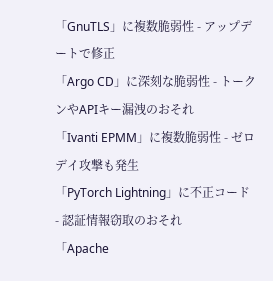「GnuTLS」に複数脆弱性 - アップデートで修正
「Argo CD」に深刻な脆弱性 - トークンやAPIキー漏洩のおそれ
「Ivanti EPMM」に複数脆弱性 - ゼロデイ攻撃も発生
「PyTorch Lightning」に不正コード - 認証情報窃取のおそれ
「Apache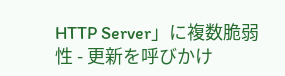HTTP Server」に複数脆弱性 - 更新を呼びかけ